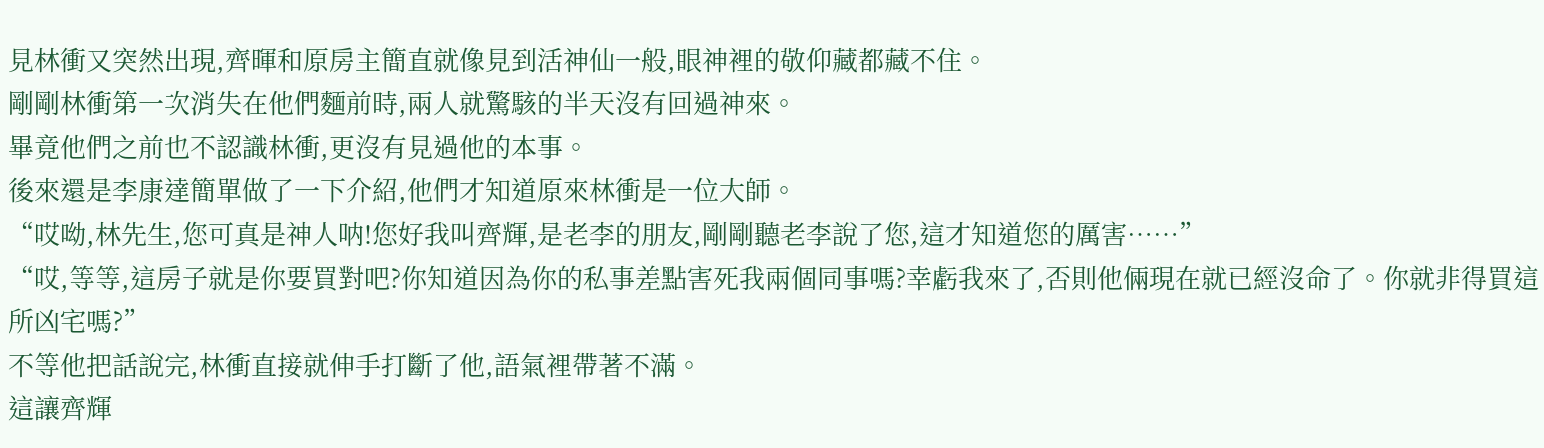見林衝又突然出現,齊暉和原房主簡直就像見到活神仙一般,眼神裡的敬仰藏都藏不住。
剛剛林衝第一次消失在他們麵前時,兩人就驚駭的半天沒有回過神來。
畢竟他們之前也不認識林衝,更沒有見過他的本事。
後來還是李康達簡單做了一下介紹,他們才知道原來林衝是一位大師。
“哎呦,林先生,您可真是神人呐!您好我叫齊輝,是老李的朋友,剛剛聽老李說了您,這才知道您的厲害……”
“哎,等等,這房子就是你要買對吧?你知道因為你的私事差點害死我兩個同事嗎?幸虧我來了,否則他倆現在就已經沒命了。你就非得買這所凶宅嗎?”
不等他把話說完,林衝直接就伸手打斷了他,語氣裡帶著不滿。
這讓齊輝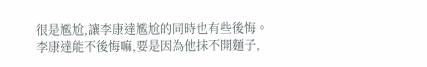很是尷尬,讓李康達尷尬的同時也有些後悔。
李康達能不後悔嘛,要是因為他抹不開麵子,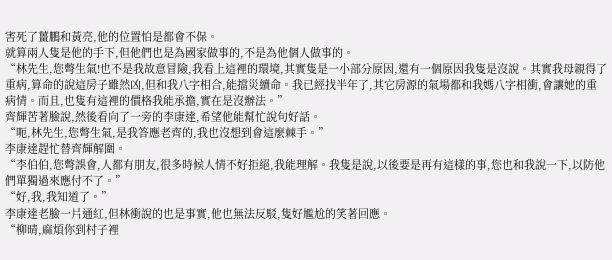害死了薑鵬和黃亮,他的位置怕是都會不保。
就算兩人隻是他的手下,但他們也是為國家做事的,不是為他個人做事的。
“林先生,您彆生氣!也不是我故意冒險,我看上這裡的環境,其實隻是一小部分原因,還有一個原因我隻是沒說。其實我母親得了重病,算命的說這房子雖然凶,但和我八字相合,能擋災續命。我已經找半年了,其它房源的氣場都和我媽八字相衝,會讓她的重病情。而且,也隻有這裡的價格我能承擔,實在是沒辦法。”
齊輝苦著臉說,然後看向了一旁的李康達,希望他能幫忙說句好話。
“呃,林先生,您彆生氣,是我答應老齊的,我也沒想到會這麼棘手。”
李康達趕忙替齊輝解圍。
“李伯伯,您彆誤會,人都有朋友,很多時候人情不好拒絕,我能理解。我隻是說,以後要是再有這樣的事,您也和我說一下,以防他們單獨過來應付不了。”
“好,我,我知道了。”
李康達老臉一片通紅,但林衝說的也是事實,他也無法反駁,隻好尷尬的笑著回應。
“柳晴,麻煩你到村子裡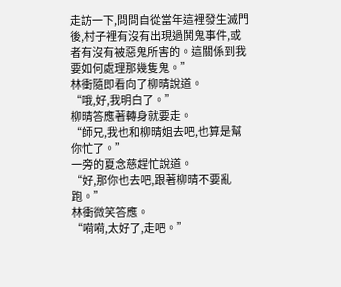走訪一下,問問自從當年這裡發生滅門後,村子裡有沒有出現過鬨鬼事件,或者有沒有被惡鬼所害的。這關係到我要如何處理那幾隻鬼。”
林衝隨即看向了柳晴說道。
“哦,好,我明白了。”
柳晴答應著轉身就要走。
“師兄,我也和柳晴姐去吧,也算是幫你忙了。”
一旁的夏念慈趕忙說道。
“好,那你也去吧,跟著柳晴不要亂跑。”
林衝微笑答應。
“嗬嗬,太好了,走吧。”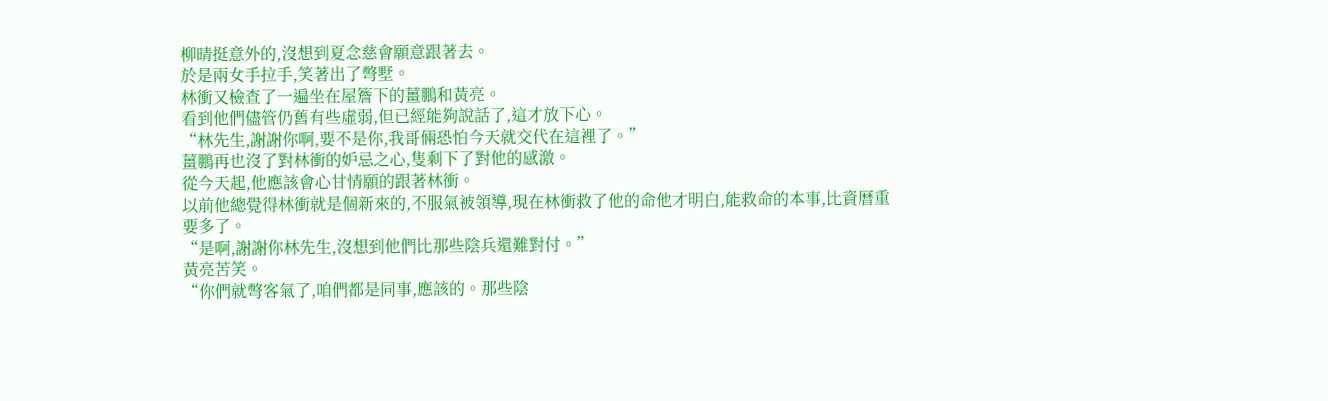柳晴挺意外的,沒想到夏念慈會願意跟著去。
於是兩女手拉手,笑著出了彆墅。
林衝又檢查了一遍坐在屋簷下的薑鵬和黃亮。
看到他們儘管仍舊有些虛弱,但已經能夠說話了,這才放下心。
“林先生,謝謝你啊,要不是你,我哥倆恐怕今天就交代在這裡了。”
薑鵬再也沒了對林衝的妒忌之心,隻剩下了對他的感激。
從今天起,他應該會心甘情願的跟著林衝。
以前他總覺得林衝就是個新來的,不服氣被領導,現在林衝救了他的命他才明白,能救命的本事,比資曆重要多了。
“是啊,謝謝你林先生,沒想到他們比那些陰兵還難對付。”
黃亮苦笑。
“你們就彆客氣了,咱們都是同事,應該的。那些陰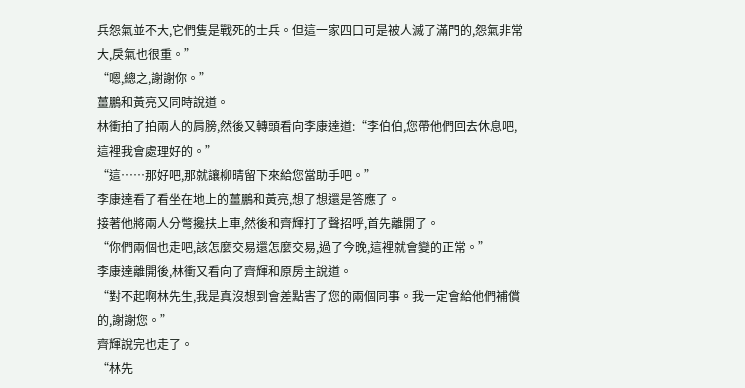兵怨氣並不大,它們隻是戰死的士兵。但這一家四口可是被人滅了滿門的,怨氣非常大,戾氣也很重。”
“嗯,總之,謝謝你。”
薑鵬和黃亮又同時說道。
林衝拍了拍兩人的肩膀,然後又轉頭看向李康達道:“李伯伯,您帶他們回去休息吧,這裡我會處理好的。”
“這……那好吧,那就讓柳晴留下來給您當助手吧。”
李康達看了看坐在地上的薑鵬和黃亮,想了想還是答應了。
接著他將兩人分彆攙扶上車,然後和齊輝打了聲招呼,首先離開了。
“你們兩個也走吧,該怎麼交易還怎麼交易,過了今晚,這裡就會變的正常。”
李康達離開後,林衝又看向了齊輝和原房主說道。
“對不起啊林先生,我是真沒想到會差點害了您的兩個同事。我一定會給他們補償的,謝謝您。”
齊輝說完也走了。
“林先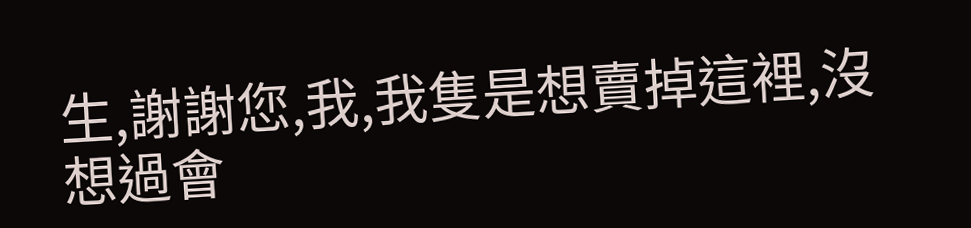生,謝謝您,我,我隻是想賣掉這裡,沒想過會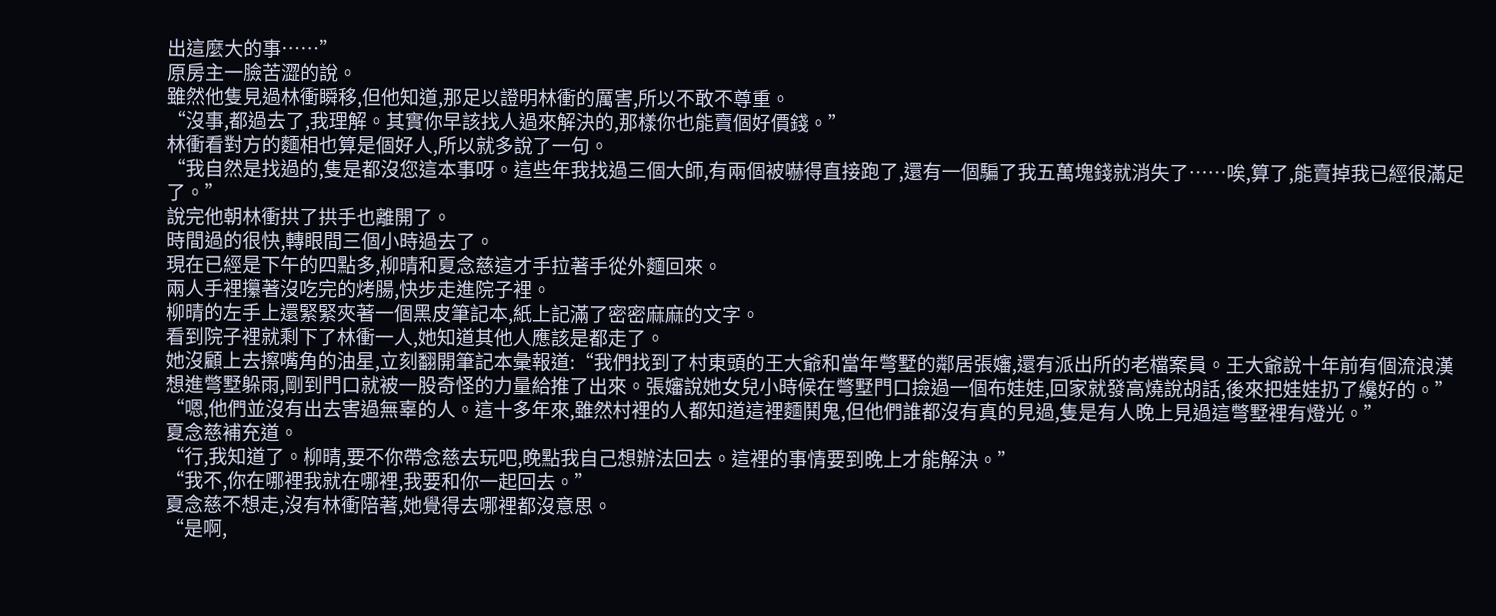出這麼大的事……”
原房主一臉苦澀的說。
雖然他隻見過林衝瞬移,但他知道,那足以證明林衝的厲害,所以不敢不尊重。
“沒事,都過去了,我理解。其實你早該找人過來解決的,那樣你也能賣個好價錢。”
林衝看對方的麵相也算是個好人,所以就多說了一句。
“我自然是找過的,隻是都沒您這本事呀。這些年我找過三個大師,有兩個被嚇得直接跑了,還有一個騙了我五萬塊錢就消失了……唉,算了,能賣掉我已經很滿足了。”
說完他朝林衝拱了拱手也離開了。
時間過的很快,轉眼間三個小時過去了。
現在已經是下午的四點多,柳晴和夏念慈這才手拉著手從外麵回來。
兩人手裡攥著沒吃完的烤腸,快步走進院子裡。
柳晴的左手上還緊緊夾著一個黑皮筆記本,紙上記滿了密密麻麻的文字。
看到院子裡就剩下了林衝一人,她知道其他人應該是都走了。
她沒顧上去擦嘴角的油星,立刻翻開筆記本彙報道:“我們找到了村東頭的王大爺和當年彆墅的鄰居張嬸,還有派出所的老檔案員。王大爺說十年前有個流浪漢想進彆墅躲雨,剛到門口就被一股奇怪的力量給推了出來。張嬸說她女兒小時候在彆墅門口撿過一個布娃娃,回家就發高燒說胡話,後來把娃娃扔了纔好的。”
“嗯,他們並沒有出去害過無辜的人。這十多年來,雖然村裡的人都知道這裡麵鬨鬼,但他們誰都沒有真的見過,隻是有人晚上見過這彆墅裡有燈光。”
夏念慈補充道。
“行,我知道了。柳晴,要不你帶念慈去玩吧,晚點我自己想辦法回去。這裡的事情要到晚上才能解決。”
“我不,你在哪裡我就在哪裡,我要和你一起回去。”
夏念慈不想走,沒有林衝陪著,她覺得去哪裡都沒意思。
“是啊,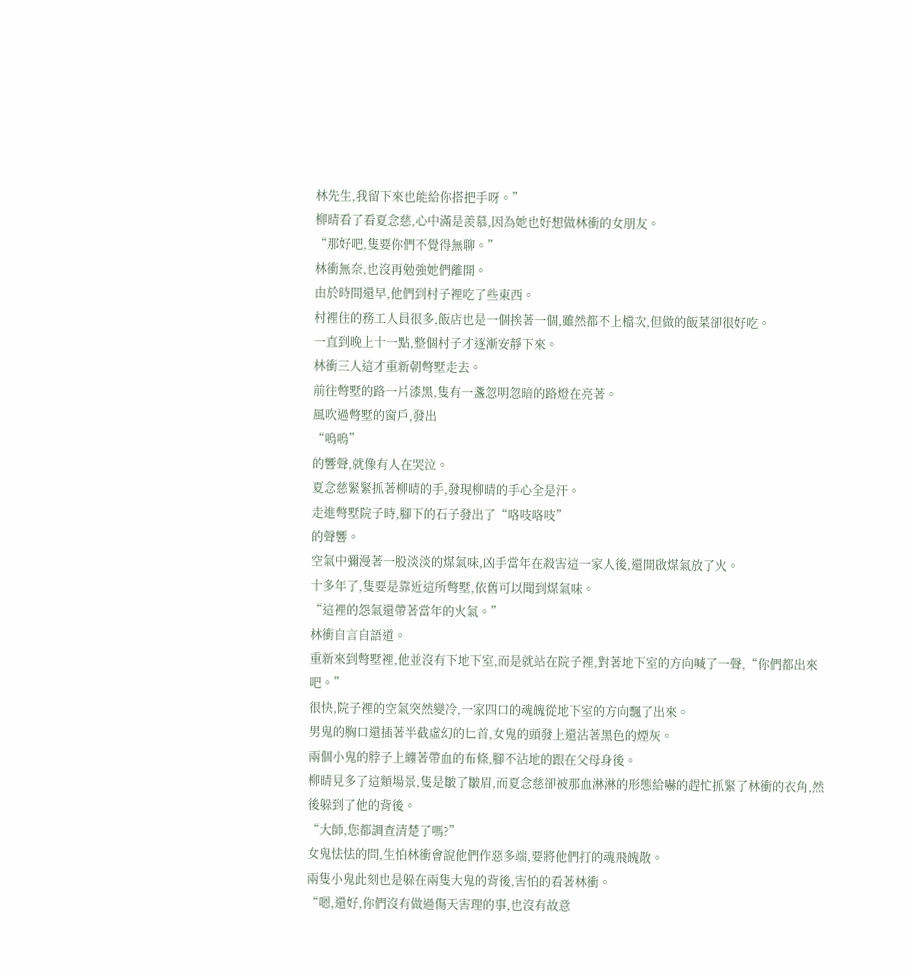林先生,我留下來也能給你搭把手呀。”
柳晴看了看夏念慈,心中滿是羨慕,因為她也好想做林衝的女朋友。
“那好吧,隻要你們不覺得無聊。”
林衝無奈,也沒再勉強她們離開。
由於時間還早,他們到村子裡吃了些東西。
村裡住的務工人員很多,飯店也是一個挨著一個,雖然都不上檔次,但做的飯菜卻很好吃。
一直到晚上十一點,整個村子才逐漸安靜下來。
林衝三人這才重新朝彆墅走去。
前往彆墅的路一片漆黑,隻有一盞忽明忽暗的路燈在亮著。
風吹過彆墅的窗戶,發出
“嗚嗚”
的響聲,就像有人在哭泣。
夏念慈緊緊抓著柳晴的手,發現柳晴的手心全是汗。
走進彆墅院子時,腳下的石子發出了“咯吱咯吱”
的聲響。
空氣中彌漫著一股淡淡的煤氣味,凶手當年在殺害這一家人後,還開啟煤氣放了火。
十多年了,隻要是靠近這所彆墅,依舊可以聞到煤氣味。
“這裡的怨氣還帶著當年的火氣。”
林衝自言自語道。
重新來到彆墅裡,他並沒有下地下室,而是就站在院子裡,對著地下室的方向喊了一聲,“你們都出來吧。”
很快,院子裡的空氣突然變冷,一家四口的魂魄從地下室的方向飄了出來。
男鬼的胸口還插著半截虛幻的匕首,女鬼的頭發上還沾著黑色的煙灰。
兩個小鬼的脖子上纏著帶血的布條,腳不沾地的跟在父母身後。
柳晴見多了這類場景,隻是皺了皺眉,而夏念慈卻被那血淋淋的形態給嚇的趕忙抓緊了林衝的衣角,然後躲到了他的背後。
“大師,您都調查清楚了嗎?”
女鬼怯怯的問,生怕林衝會說他們作惡多端,要將他們打的魂飛魄散。
兩隻小鬼此刻也是躲在兩隻大鬼的背後,害怕的看著林衝。
“嗯,還好,你們沒有做過傷天害理的事,也沒有故意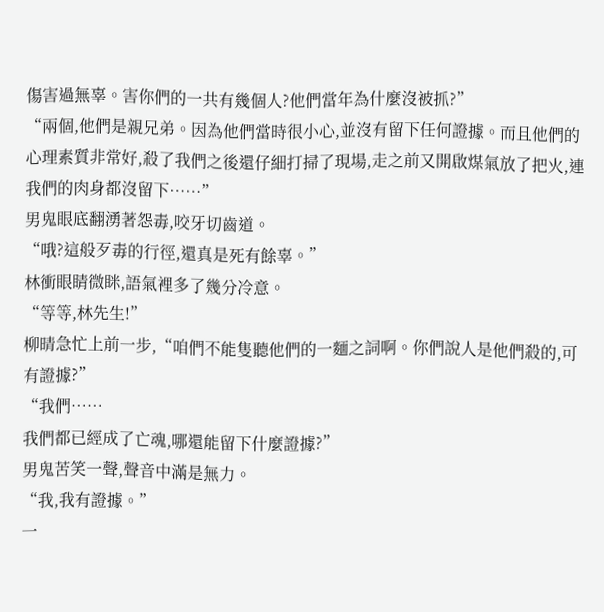傷害過無辜。害你們的一共有幾個人?他們當年為什麼沒被抓?”
“兩個,他們是親兄弟。因為他們當時很小心,並沒有留下任何證據。而且他們的心理素質非常好,殺了我們之後還仔細打掃了現場,走之前又開啟煤氣放了把火,連我們的肉身都沒留下……”
男鬼眼底翻湧著怨毒,咬牙切齒道。
“哦?這般歹毒的行徑,還真是死有餘辜。”
林衝眼睛微眯,語氣裡多了幾分冷意。
“等等,林先生!”
柳晴急忙上前一步,“咱們不能隻聽他們的一麵之詞啊。你們說人是他們殺的,可有證據?”
“我們……
我們都已經成了亡魂,哪還能留下什麼證據?”
男鬼苦笑一聲,聲音中滿是無力。
“我,我有證據。”
一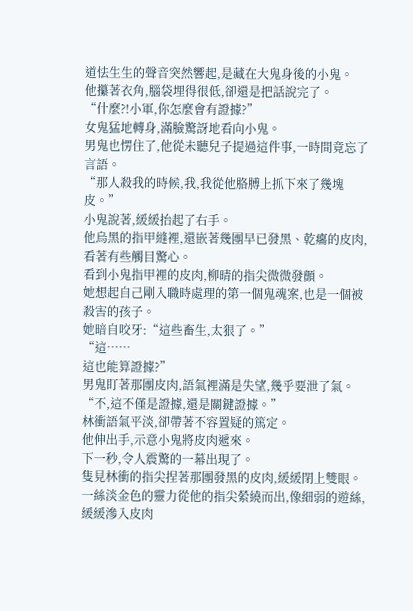道怯生生的聲音突然響起,是藏在大鬼身後的小鬼。
他攥著衣角,腦袋埋得很低,卻還是把話說完了。
“什麼?!小軍,你怎麼會有證據?”
女鬼猛地轉身,滿臉驚訝地看向小鬼。
男鬼也愣住了,他從未聽兒子提過這件事,一時間竟忘了言語。
“那人殺我的時候,我,我從他胳膊上抓下來了幾塊皮。”
小鬼說著,緩緩抬起了右手。
他烏黑的指甲縫裡,還嵌著幾團早已發黑、乾癟的皮肉,看著有些觸目驚心。
看到小鬼指甲裡的皮肉,柳晴的指尖微微發顫。
她想起自己剛入職時處理的第一個鬼魂案,也是一個被殺害的孩子。
她暗自咬牙:“這些畜生,太狠了。”
“這……
這也能算證據?”
男鬼盯著那團皮肉,語氣裡滿是失望,幾乎要泄了氣。
“不,這不僅是證據,還是關鍵證據。”
林衝語氣平淡,卻帶著不容置疑的篤定。
他伸出手,示意小鬼將皮肉遞來。
下一秒,令人震驚的一幕出現了。
隻見林衝的指尖捏著那團發黑的皮肉,緩緩閉上雙眼。
一絲淡金色的靈力從他的指尖縈繞而出,像細弱的遊絲,緩緩滲入皮肉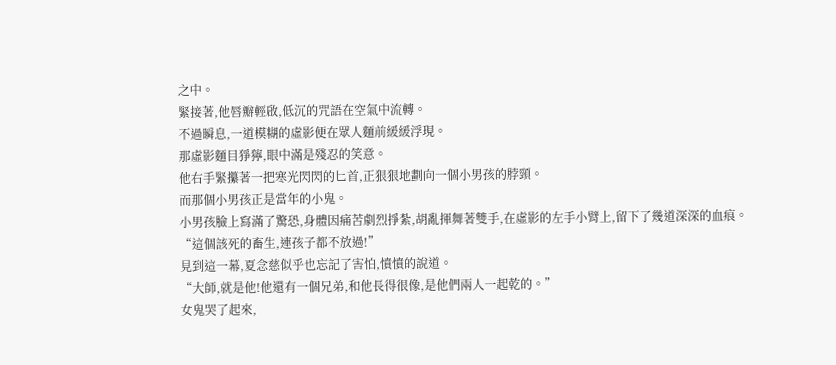之中。
緊接著,他唇瓣輕啟,低沉的咒語在空氣中流轉。
不過瞬息,一道模糊的虛影便在眾人麵前緩緩浮現。
那虛影麵目猙獰,眼中滿是殘忍的笑意。
他右手緊攥著一把寒光閃閃的匕首,正狠狠地劃向一個小男孩的脖頸。
而那個小男孩正是當年的小鬼。
小男孩臉上寫滿了驚恐,身體因痛苦劇烈掙紮,胡亂揮舞著雙手,在虛影的左手小臂上,留下了幾道深深的血痕。
“這個該死的畜生,連孩子都不放過!”
見到這一幕,夏念慈似乎也忘記了害怕,憤憤的說道。
“大師,就是他!他還有一個兄弟,和他長得很像,是他們兩人一起乾的。”
女鬼哭了起來,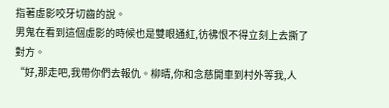指著虛影咬牙切齒的說。
男鬼在看到這個虛影的時候也是雙眼通紅,彷彿恨不得立刻上去撕了對方。
“好,那走吧,我帶你們去報仇。柳晴,你和念慈開車到村外等我,人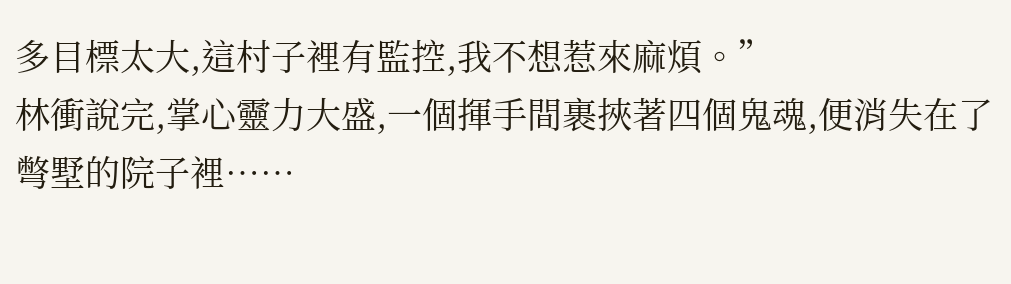多目標太大,這村子裡有監控,我不想惹來麻煩。”
林衝說完,掌心靈力大盛,一個揮手間裹挾著四個鬼魂,便消失在了彆墅的院子裡……